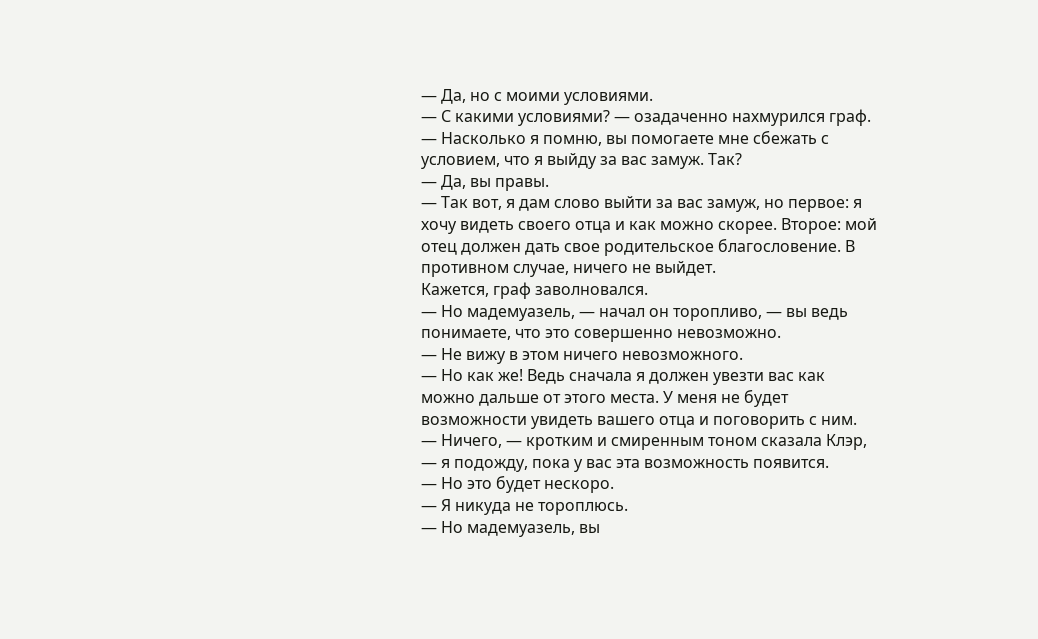— Да, но с моими условиями.
— С какими условиями? — озадаченно нахмурился граф.
— Насколько я помню, вы помогаете мне сбежать с условием, что я выйду за вас замуж. Так?
— Да, вы правы.
— Так вот, я дам слово выйти за вас замуж, но первое: я хочу видеть своего отца и как можно скорее. Второе: мой отец должен дать свое родительское благословение. В противном случае, ничего не выйдет.
Кажется, граф заволновался.
— Но мадемуазель, — начал он торопливо, — вы ведь понимаете, что это совершенно невозможно.
— Не вижу в этом ничего невозможного.
— Но как же! Ведь сначала я должен увезти вас как можно дальше от этого места. У меня не будет возможности увидеть вашего отца и поговорить с ним.
— Ничего, — кротким и смиренным тоном сказала Клэр, — я подожду, пока у вас эта возможность появится.
— Но это будет нескоро.
— Я никуда не тороплюсь.
— Но мадемуазель, вы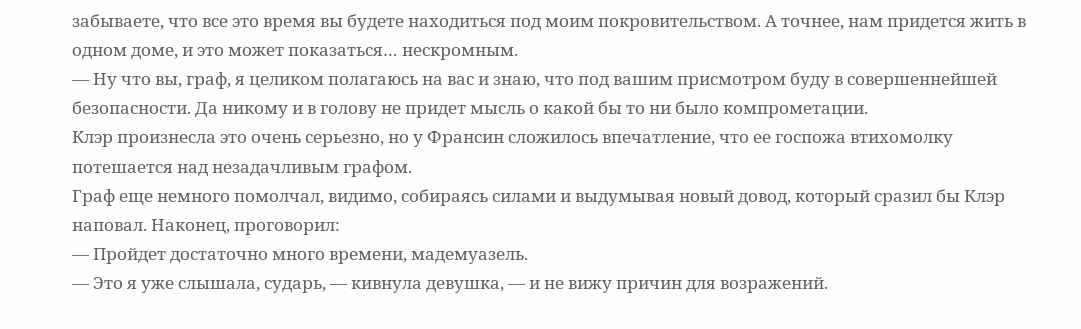забываете, что все это время вы будете находиться под моим покровительством. А точнее, нам придется жить в одном доме, и это может показаться… нескромным.
— Ну что вы, граф, я целиком полагаюсь на вас и знаю, что под вашим присмотром буду в совершеннейшей безопасности. Да никому и в голову не придет мысль о какой бы то ни было компрометации.
Клэр произнесла это очень серьезно, но у Франсин сложилось впечатление, что ее госпожа втихомолку потешается над незадачливым графом.
Граф еще немного помолчал, видимо, собираясь силами и выдумывая новый довод, который сразил бы Клэр наповал. Наконец, проговорил:
— Пройдет достаточно много времени, мадемуазель.
— Это я уже слышала, сударь, — кивнула девушка, — и не вижу причин для возражений.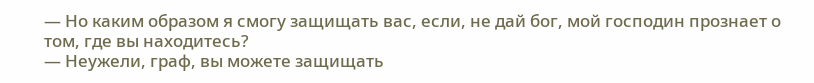— Но каким образом я смогу защищать вас, если, не дай бог, мой господин прознает о том, где вы находитесь?
— Неужели, граф, вы можете защищать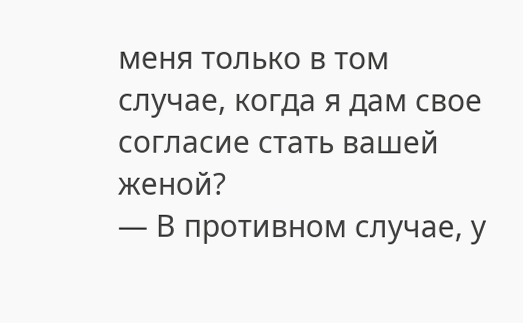меня только в том случае, когда я дам свое согласие стать вашей женой?
— В противном случае, у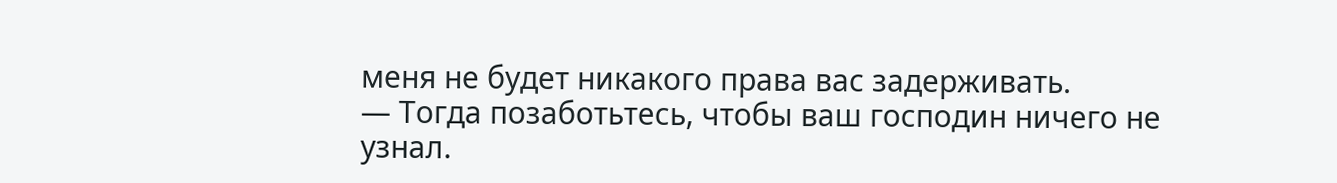меня не будет никакого права вас задерживать.
— Тогда позаботьтесь, чтобы ваш господин ничего не узнал.